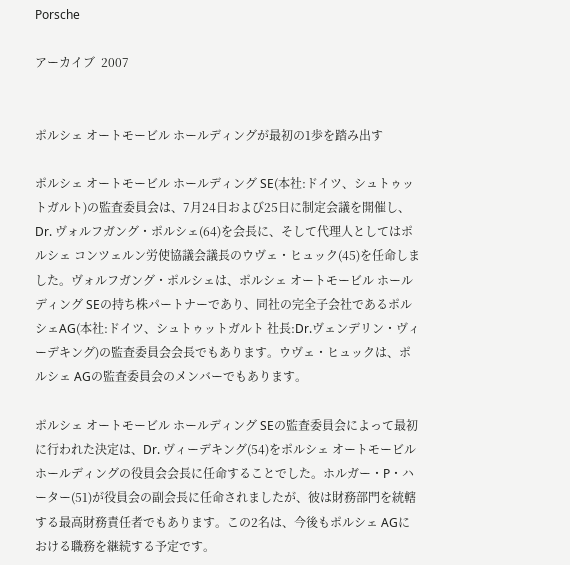Porsche

アーカイブ  2007


ポルシェ オートモービル ホールディングが最初の1歩を踏み出す

ポルシェ オートモービル ホールディング SE(本社:ドイツ、シュトゥットガルト)の監査委員会は、7月24日および25日に制定会議を開催し、Dr. ヴォルフガング・ポルシェ(64)を会長に、そして代理人としてはポルシェ コンツェルン労使協議会議長のウヴェ・ヒュック(45)を任命しました。ヴォルフガング・ポルシェは、ポルシェ オートモービル ホールディング SEの持ち株パートナーであり、同社の完全子会社であるポルシェAG(本社:ドイツ、シュトゥットガルト 社長:Dr.ヴェンデリン・ヴィーデキング)の監査委員会会長でもあります。ウヴェ・ヒュックは、ポルシェ AGの監査委員会のメンバーでもあります。

ポルシェ オートモービル ホールディング SEの監査委員会によって最初に行われた決定は、Dr. ヴィーデキング(54)をポルシェ オートモービル ホールディングの役員会会長に任命することでした。ホルガー・P・ハーター(51)が役員会の副会長に任命されましたが、彼は財務部門を統轄する最高財務責任者でもあります。この2名は、今後もポルシェ AGにおける職務を継続する予定です。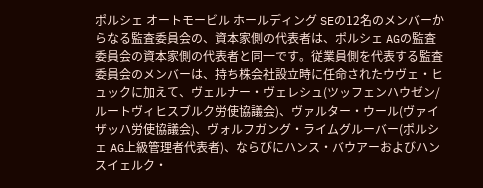ポルシェ オートモービル ホールディング SEの12名のメンバーからなる監査委員会の、資本家側の代表者は、ポルシェ AGの監査委員会の資本家側の代表者と同一です。従業員側を代表する監査委員会のメンバーは、持ち株会社設立時に任命されたウヴェ・ヒュックに加えて、ヴェルナー・ヴェレシュ(ツッフェンハウゼン/ルートヴィヒスブルク労使協議会)、ヴァルター・ウール(ヴァイザッハ労使協議会)、ヴォルフガング・ライムグルーバー(ポルシェ AG上級管理者代表者)、ならびにハンス・バウアーおよびハンスイェルク・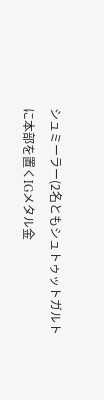シュミーラー(2名ともシュトゥットガルトに本部を置くIGメタル金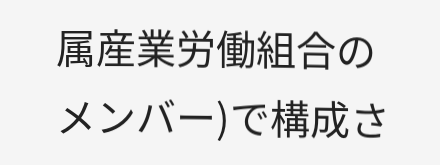属産業労働組合のメンバー)で構成さ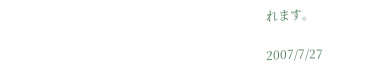れます。

2007/7/27